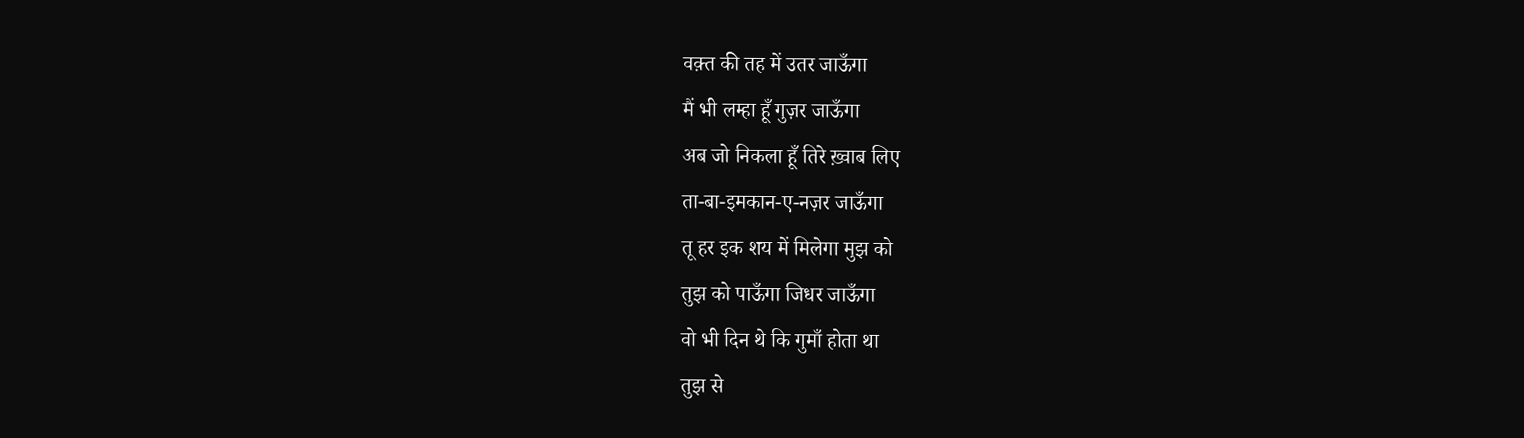वक़्त की तह में उतर जाऊँगा
मैं भी लम्हा हूँ गुज़र जाऊँगा
अब जो निकला हूँ तिरे ख़्वाब लिए
ता-बा-इमकान-ए-नज़र जाऊँगा
तू हर इक शय में मिलेगा मुझ को
तुझ को पाऊँगा जिधर जाऊँगा
वो भी दिन थे कि गुमाँ होता था
तुझ से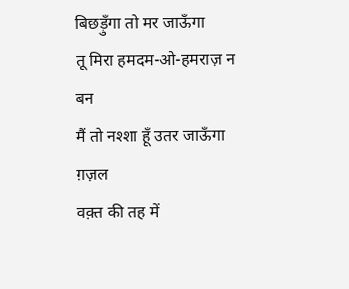बिछड़ुँगा तो मर जाऊँगा
तू मिरा हमदम-ओ-हमराज़ न बन
मैं तो नश्शा हूँ उतर जाऊँगा
ग़ज़ल
वक़्त की तह में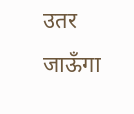उतर जाऊँगा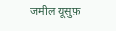जमील यूसुफ़